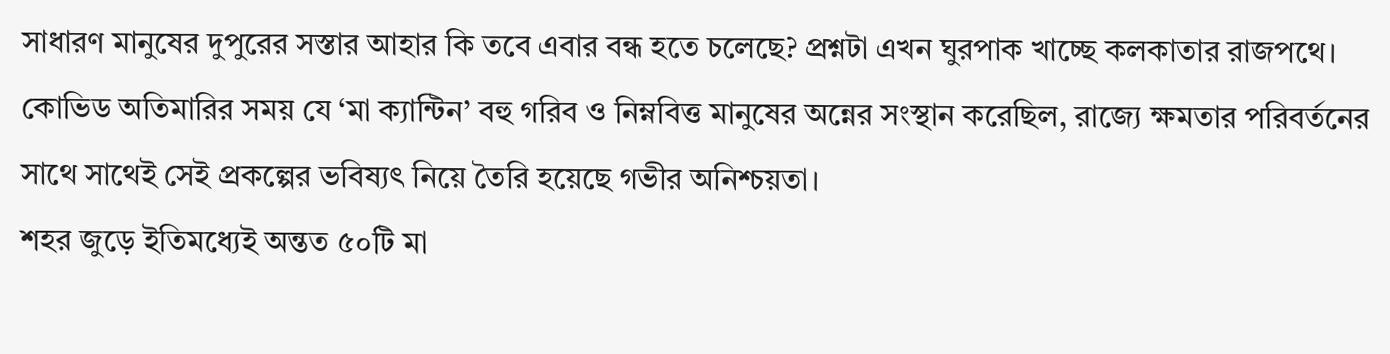সাধারণ মানুষের দুপুরের সস্তার আহার কি তবে এবার বন্ধ হতে চলেছে? প্রশ্নটা এখন ঘুরপাক খাচ্ছে কলকাতার রাজপথে। কোভিড অতিমারির সময় যে ‘মা ক্যান্টিন’ বহু গরিব ও নিম্নবিত্ত মানুষের অন্নের সংস্থান করেছিল, রাজ্যে ক্ষমতার পরিবর্তনের সাথে সাথেই সেই প্রকল্পের ভবিষ্যৎ নিয়ে তৈরি হয়েছে গভীর অনিশ্চয়তা।
শহর জুড়ে ইতিমধ্যেই অন্তত ৫০টি মা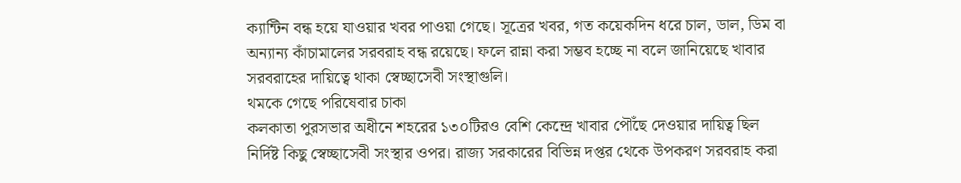ক্যান্টিন বন্ধ হয়ে যাওয়ার খবর পাওয়া গেছে। সূত্রের খবর, গত কয়েকদিন ধরে চাল, ডাল, ডিম বা অন্যান্য কাঁচামালের সরবরাহ বন্ধ রয়েছে। ফলে রান্না করা সম্ভব হচ্ছে না বলে জানিয়েছে খাবার সরবরাহের দায়িত্বে থাকা স্বেচ্ছাসেবী সংস্থাগুলি।
থমকে গেছে পরিষেবার চাকা
কলকাতা পুরসভার অধীনে শহরের ১৩০টিরও বেশি কেন্দ্রে খাবার পৌঁছে দেওয়ার দায়িত্ব ছিল নির্দিষ্ট কিছু স্বেচ্ছাসেবী সংস্থার ওপর। রাজ্য সরকারের বিভিন্ন দপ্তর থেকে উপকরণ সরবরাহ করা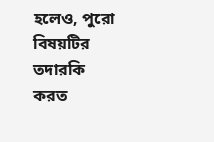হলেও, পুরো বিষয়টির তদারকি করত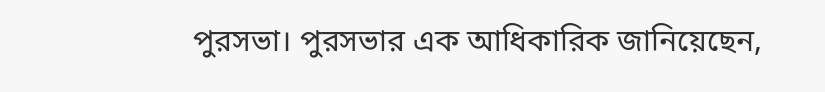পুরসভা। পুরসভার এক আধিকারিক জানিয়েছেন,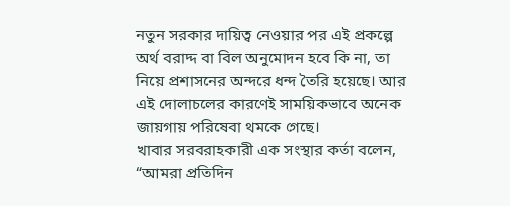নতুন সরকার দায়িত্ব নেওয়ার পর এই প্রকল্পে অর্থ বরাদ্দ বা বিল অনুমোদন হবে কি না, তা নিয়ে প্রশাসনের অন্দরে ধন্দ তৈরি হয়েছে। আর এই দোলাচলের কারণেই সাময়িকভাবে অনেক জায়গায় পরিষেবা থমকে গেছে।
খাবার সরবরাহকারী এক সংস্থার কর্তা বলেন, “আমরা প্রতিদিন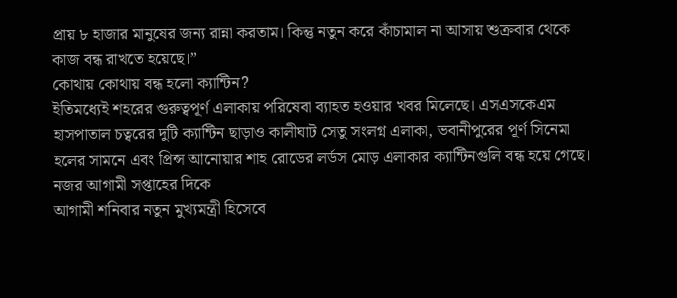প্রায় ৮ হাজার মানুষের জন্য রান্না করতাম। কিন্তু নতুন করে কাঁচামাল না আসায় শুক্রবার থেকে কাজ বন্ধ রাখতে হয়েছে।”
কোথায় কোথায় বন্ধ হলো ক্যান্টিন?
ইতিমধ্যেই শহরের গুরুত্বপূর্ণ এলাকায় পরিষেবা ব্যাহত হওয়ার খবর মিলেছে। এসএসকেএম হাসপাতাল চত্বরের দুটি ক্যান্টিন ছাড়াও কালীঘাট সেতু সংলগ্ন এলাকা, ভবানীপুরের পূর্ণ সিনেমা হলের সামনে এবং প্রিন্স আনোয়ার শাহ রোডের লর্ডস মোড় এলাকার ক্যান্টিনগুলি বন্ধ হয়ে গেছে।
নজর আগামী সপ্তাহের দিকে
আগামী শনিবার নতুন মুখ্যমন্ত্রী হিসেবে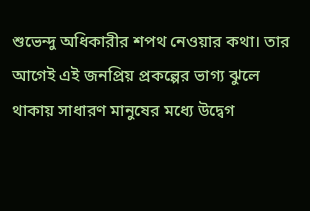শুভেন্দু অধিকারীর শপথ নেওয়ার কথা। তার আগেই এই জনপ্রিয় প্রকল্পের ভাগ্য ঝুলে থাকায় সাধারণ মানুষের মধ্যে উদ্বেগ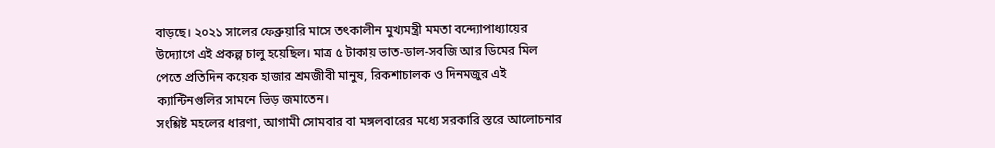বাড়ছে। ২০২১ সালের ফেব্রুয়ারি মাসে তৎকালীন মুখ্যমন্ত্রী মমতা বন্দ্যোপাধ্যায়ের উদ্যোগে এই প্রকল্প চালু হয়েছিল। মাত্র ৫ টাকায় ভাত-ডাল-সবজি আর ডিমের মিল পেতে প্রতিদিন কয়েক হাজার শ্রমজীবী মানুষ, রিকশাচালক ও দিনমজুর এই ক্যান্টিনগুলির সামনে ভিড় জমাতেন।
সংশ্লিষ্ট মহলের ধারণা, আগামী সোমবার বা মঙ্গলবারের মধ্যে সরকারি স্তরে আলোচনার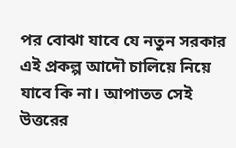পর বোঝা যাবে যে নতুন সরকার এই প্রকল্প আদৌ চালিয়ে নিয়ে যাবে কি না। আপাতত সেই উত্তরের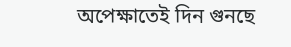অপেক্ষাতেই দিন গুনছে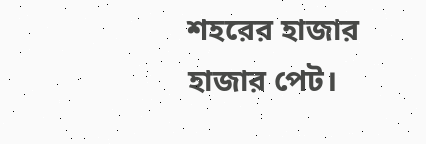শহরের হাজার হাজার পেট।